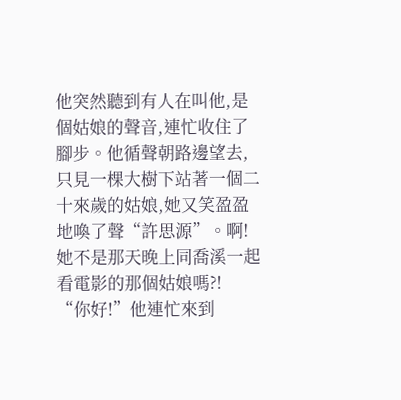他突然聽到有人在叫他,是個姑娘的聲音,連忙收住了腳步。他循聲朝路邊望去,只見一棵大樹下站著一個二十來歲的姑娘,她又笑盈盈地喚了聲“許思源”。啊!她不是那天晚上同喬溪一起看電影的那個姑娘嗎?!
“你好!”他連忙來到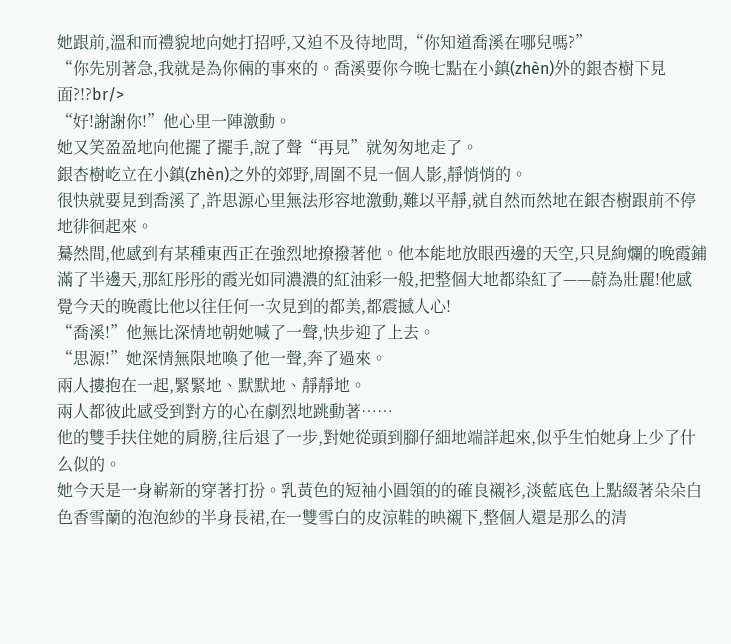她跟前,溫和而禮貌地向她打招呼,又迫不及待地問,“你知道喬溪在哪兒嗎?”
“你先別著急,我就是為你倆的事來的。喬溪要你今晚七點在小鎮(zhèn)外的銀杏樹下見面?!?br/>
“好!謝謝你!”他心里一陣激動。
她又笑盈盈地向他擺了擺手,說了聲“再見”就匆匆地走了。
銀杏樹屹立在小鎮(zhèn)之外的郊野,周圍不見一個人影,靜悄悄的。
很快就要見到喬溪了,許思源心里無法形容地激動,難以平靜,就自然而然地在銀杏樹跟前不停地徘徊起來。
驀然間,他感到有某種東西正在強烈地撩撥著他。他本能地放眼西邊的天空,只見絢爛的晚霞鋪滿了半邊天,那紅彤彤的霞光如同濃濃的紅油彩一般,把整個大地都染紅了——蔚為壯麗!他感覺今天的晚霞比他以往任何一次見到的都美,都震撼人心!
“喬溪!”他無比深情地朝她喊了一聲,快步迎了上去。
“思源!”她深情無限地喚了他一聲,奔了過來。
兩人摟抱在一起,緊緊地、默默地、靜靜地。
兩人都彼此感受到對方的心在劇烈地跳動著……
他的雙手扶住她的肩膀,往后退了一步,對她從頭到腳仔細地端詳起來,似乎生怕她身上少了什么似的。
她今天是一身嶄新的穿著打扮。乳黃色的短袖小圓領的的確良襯衫,淡藍底色上點綴著朵朵白色香雪蘭的泡泡紗的半身長裙,在一雙雪白的皮涼鞋的映襯下,整個人還是那么的清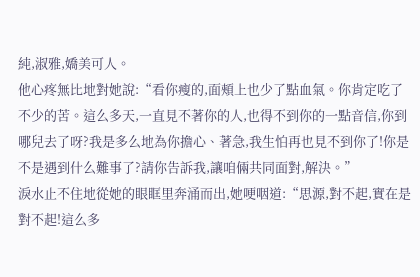純,淑雅,嬌美可人。
他心疼無比地對她說:“看你瘦的,面頰上也少了點血氣。你肯定吃了不少的苦。這么多天,一直見不著你的人,也得不到你的一點音信,你到哪兒去了呀?我是多么地為你擔心、著急,我生怕再也見不到你了!你是不是遇到什么難事了?請你告訴我,讓咱倆共同面對,解決。”
淚水止不住地從她的眼眶里奔涌而出,她哽咽道:“思源,對不起,實在是對不起!這么多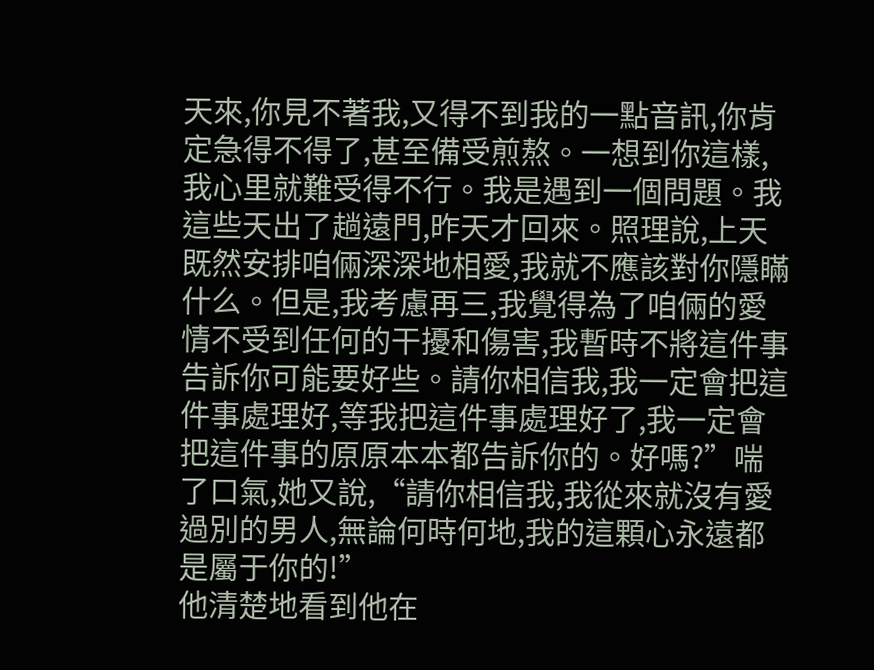天來,你見不著我,又得不到我的一點音訊,你肯定急得不得了,甚至備受煎熬。一想到你這樣,我心里就難受得不行。我是遇到一個問題。我這些天出了趟遠門,昨天才回來。照理說,上天既然安排咱倆深深地相愛,我就不應該對你隱瞞什么。但是,我考慮再三,我覺得為了咱倆的愛情不受到任何的干擾和傷害,我暫時不將這件事告訴你可能要好些。請你相信我,我一定會把這件事處理好,等我把這件事處理好了,我一定會把這件事的原原本本都告訴你的。好嗎?”喘了口氣,她又說,“請你相信我,我從來就沒有愛過別的男人,無論何時何地,我的這顆心永遠都是屬于你的!”
他清楚地看到他在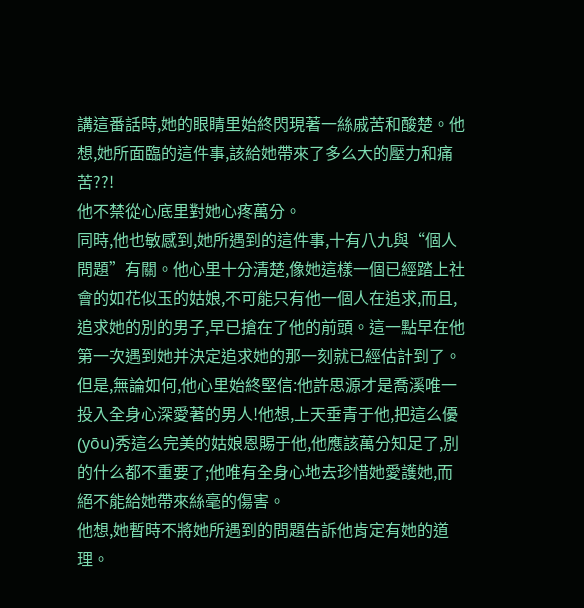講這番話時,她的眼睛里始終閃現著一絲戚苦和酸楚。他想,她所面臨的這件事,該給她帶來了多么大的壓力和痛苦??!
他不禁從心底里對她心疼萬分。
同時,他也敏感到,她所遇到的這件事,十有八九與“個人問題”有關。他心里十分清楚,像她這樣一個已經踏上社會的如花似玉的姑娘,不可能只有他一個人在追求,而且,追求她的別的男子,早已搶在了他的前頭。這一點早在他第一次遇到她并決定追求她的那一刻就已經估計到了。
但是,無論如何,他心里始終堅信:他許思源才是喬溪唯一投入全身心深愛著的男人!他想,上天垂青于他,把這么優(yōu)秀這么完美的姑娘恩賜于他,他應該萬分知足了,別的什么都不重要了;他唯有全身心地去珍惜她愛護她,而絕不能給她帶來絲毫的傷害。
他想,她暫時不將她所遇到的問題告訴他肯定有她的道理。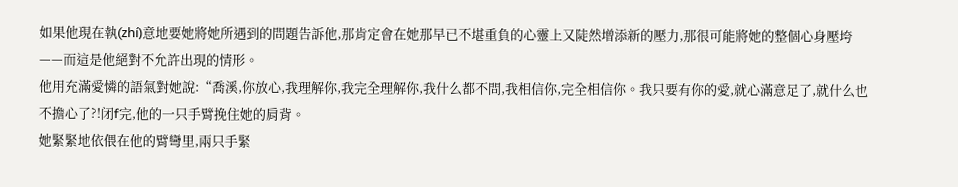如果他現在執(zhí)意地要她將她所遇到的問題告訴他,那肯定會在她那早已不堪重負的心靈上又陡然增添新的壓力,那很可能將她的整個心身壓垮——而這是他絕對不允許出現的情形。
他用充滿愛憐的語氣對她說:“喬溪,你放心,我理解你,我完全理解你,我什么都不問,我相信你,完全相信你。我只要有你的愛,就心滿意足了,就什么也不擔心了?!闭f完,他的一只手臂挽住她的肩背。
她緊緊地依偎在他的臂彎里,兩只手緊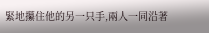緊地攥住他的另一只手,兩人一同沿著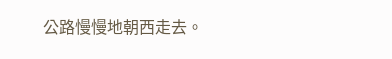公路慢慢地朝西走去。